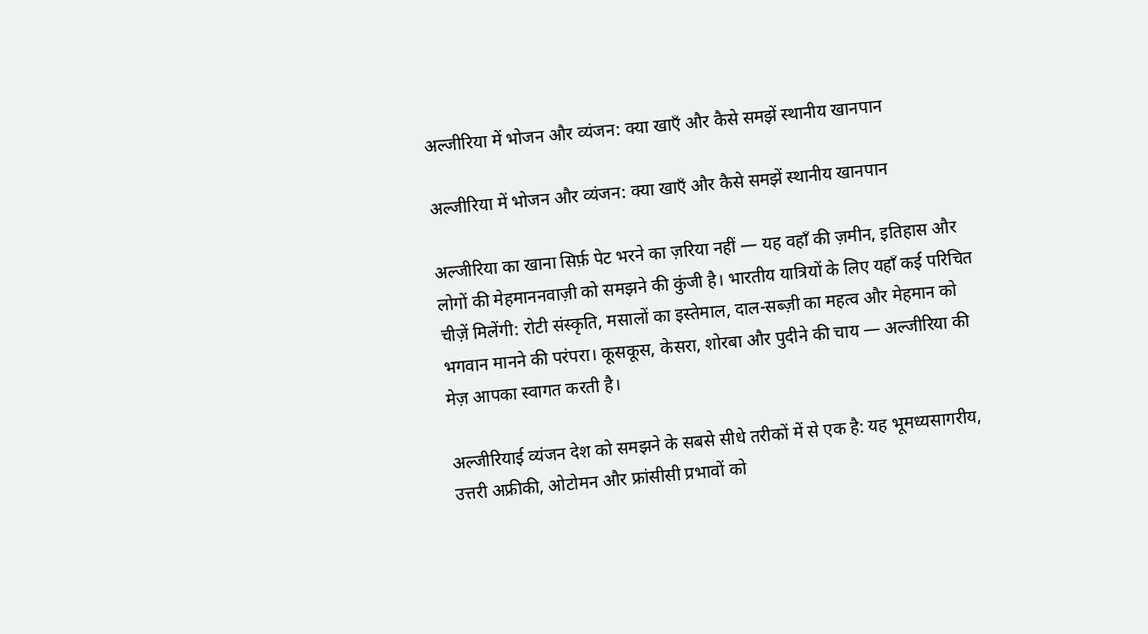अल्जीरिया में भोजन और व्यंजन: क्या खाएँ और कैसे समझें स्थानीय खानपान

अल्जीरिया में भोजन और व्यंजन: क्या खाएँ और कैसे समझें स्थानीय खानपान

अल्जीरिया का खाना सिर्फ़ पेट भरने का ज़रिया नहीं — यह वहाँ की ज़मीन, इतिहास और लोगों की मेहमाननवाज़ी को समझने की कुंजी है। भारतीय यात्रियों के लिए यहाँ कई परिचित चीज़ें मिलेंगी: रोटी संस्कृति, मसालों का इस्तेमाल, दाल-सब्ज़ी का महत्व और मेहमान को भगवान मानने की परंपरा। कूसकूस, केसरा, शोरबा और पुदीने की चाय — अल्जीरिया की मेज़ आपका स्वागत करती है।

अल्जीरियाई व्यंजन देश को समझने के सबसे सीधे तरीकों में से एक है: यह भूमध्यसागरीय, उत्तरी अफ्रीकी, ओटोमन और फ्रांसीसी प्रभावों को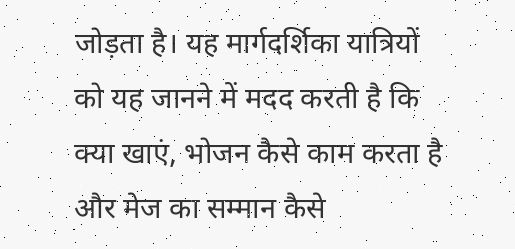जोड़ता है। यह मार्गदर्शिका यात्रियों को यह जानने में मदद करती है कि क्या खाएं, भोजन कैसे काम करता है और मेज का सम्मान कैसे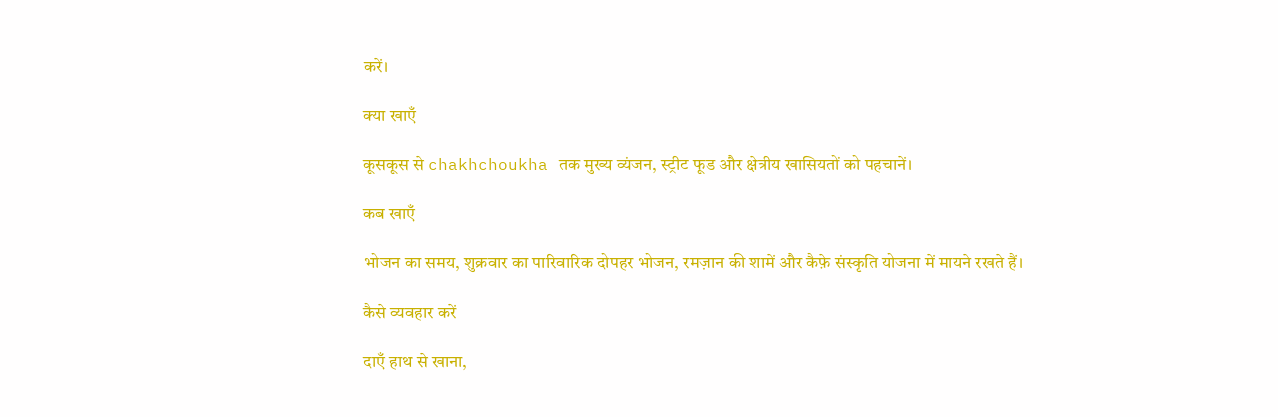करें।

क्या खाएँ

कूसकूस से chakhchoukha तक मुख्य व्यंजन, स्ट्रीट फूड और क्षेत्रीय खासियतों को पहचानें।

कब खाएँ

भोजन का समय, शुक्रवार का पारिवारिक दोपहर भोजन, रमज़ान की शामें और कैफ़े संस्कृति योजना में मायने रखते हैं।

कैसे व्यवहार करें

दाएँ हाथ से खाना,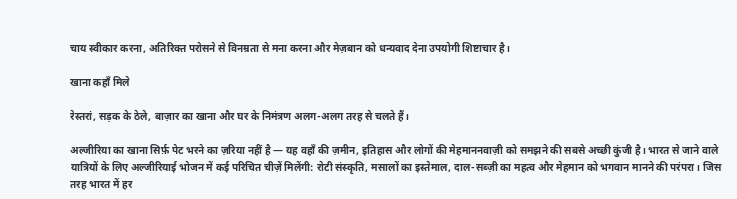चाय स्वीकार करना, अतिरिक्त परोसने से विनम्रता से मना करना और मेज़बान को धन्यवाद देना उपयोगी शिष्टाचार है।

खाना कहाँ मिले

रेस्तरां, सड़क के ठेले, बाज़ार का खाना और घर के निमंत्रण अलग-अलग तरह से चलते हैं।

अल्जीरिया का खाना सिर्फ़ पेट भरने का ज़रिया नहीं है — यह वहाँ की ज़मीन, इतिहास और लोगों की मेहमाननवाज़ी को समझने की सबसे अच्छी कुंजी है। भारत से जाने वाले यात्रियों के लिए अल्जीरियाई भोजन में कई परिचित चीज़ें मिलेंगी: रोटी संस्कृति, मसालों का इस्तेमाल, दाल-सब्ज़ी का महत्व और मेहमान को भगवान मानने की परंपरा। जिस तरह भारत में हर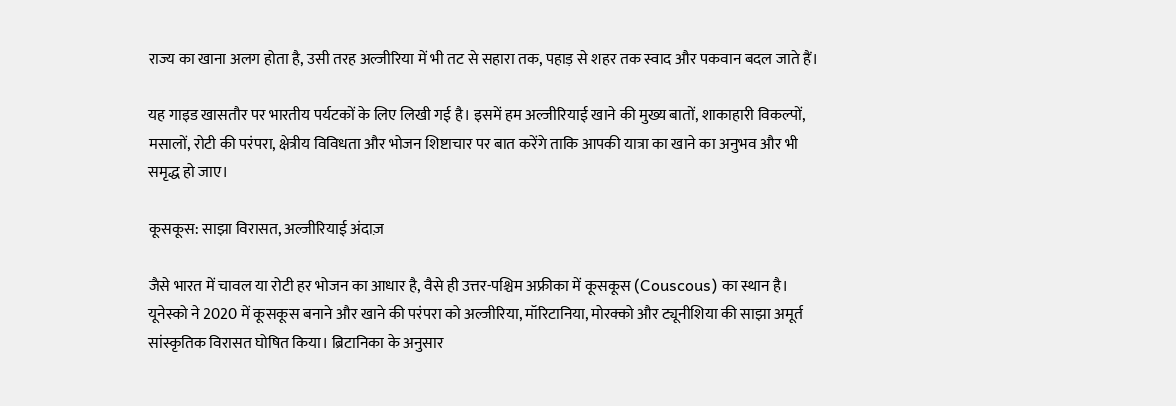राज्य का खाना अलग होता है, उसी तरह अल्जीरिया में भी तट से सहारा तक, पहाड़ से शहर तक स्वाद और पकवान बदल जाते हैं।

यह गाइड खासतौर पर भारतीय पर्यटकों के लिए लिखी गई है। इसमें हम अल्जीरियाई खाने की मुख्य बातों, शाकाहारी विकल्पों, मसालों, रोटी की परंपरा, क्षेत्रीय विविधता और भोजन शिष्टाचार पर बात करेंगे ताकि आपकी यात्रा का खाने का अनुभव और भी समृद्ध हो जाए।

कूसकूस: साझा विरासत, अल्जीरियाई अंदाज़

जैसे भारत में चावल या रोटी हर भोजन का आधार है, वैसे ही उत्तर-पश्चिम अफ्रीका में कूसकूस (Couscous) का स्थान है। यूनेस्को ने 2020 में कूसकूस बनाने और खाने की परंपरा को अल्जीरिया, मॉरिटानिया, मोरक्को और ट्यूनीशिया की साझा अमूर्त सांस्कृतिक विरासत घोषित किया। ब्रिटानिका के अनुसार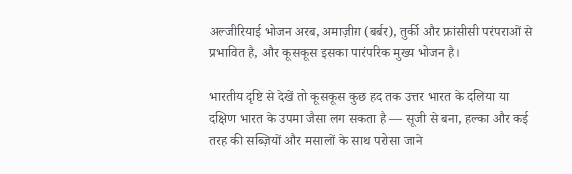अल्जीरियाई भोजन अरब, अमाज़ीग़ (बर्बर), तुर्की और फ्रांसीसी परंपराओं से प्रभावित है, और कूसकूस इसका पारंपरिक मुख्य भोजन है।

भारतीय दृष्टि से देखें तो कूसकूस कुछ हद तक उत्तर भारत के दलिया या दक्षिण भारत के उपमा जैसा लग सकता है — सूजी से बना, हल्का और कई तरह की सब्ज़ियों और मसालों के साथ परोसा जाने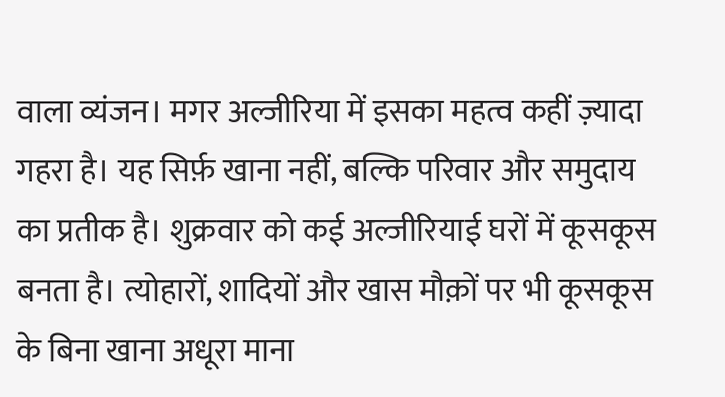वाला व्यंजन। मगर अल्जीरिया में इसका महत्व कहीं ज़्यादा गहरा है। यह सिर्फ़ खाना नहीं, बल्कि परिवार और समुदाय का प्रतीक है। शुक्रवार को कई अल्जीरियाई घरों में कूसकूस बनता है। त्योहारों, शादियों और खास मौक़ों पर भी कूसकूस के बिना खाना अधूरा माना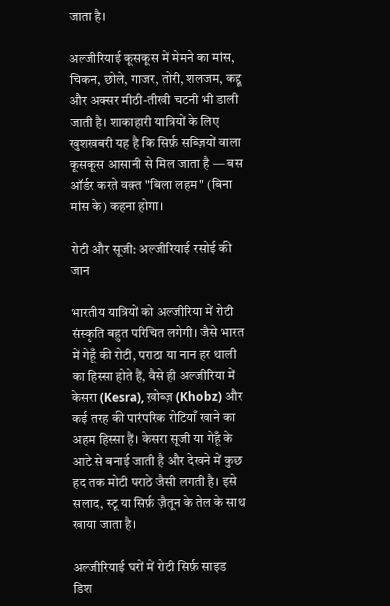जाता है।

अल्जीरियाई कूसकूस में मेमने का मांस, चिकन, छोले, गाजर, तोरी, शलजम, कद्दू और अक्सर मीठी-तीखी चटनी भी डाली जाती है। शाकाहारी यात्रियों के लिए खुशखबरी यह है कि सिर्फ़ सब्ज़ियों वाला कूसकूस आसानी से मिल जाता है — बस ऑर्डर करते वक़्त "बिला लहम" (बिना मांस के) कहना होगा।

रोटी और सूजी: अल्जीरियाई रसोई की जान

भारतीय यात्रियों को अल्जीरिया में रोटी संस्कृति बहुत परिचित लगेगी। जैसे भारत में गेहूँ की रोटी, पराठा या नान हर थाली का हिस्सा होते हैं, वैसे ही अल्जीरिया में केसरा (Kesra), ख़ोब्ज़ (Khobz) और कई तरह की पारंपरिक रोटियाँ खाने का अहम हिस्सा हैं। केसरा सूजी या गेहूँ के आटे से बनाई जाती है और देखने में कुछ हद तक मोटी पराठे जैसी लगती है। इसे सलाद, स्टू या सिर्फ़ ज़ैतून के तेल के साथ खाया जाता है।

अल्जीरियाई घरों में रोटी सिर्फ़ साइड डिश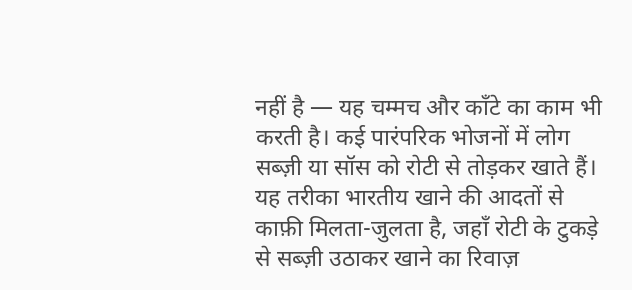नहीं है — यह चम्मच और काँटे का काम भी करती है। कई पारंपरिक भोजनों में लोग सब्ज़ी या सॉस को रोटी से तोड़कर खाते हैं। यह तरीका भारतीय खाने की आदतों से काफ़ी मिलता-जुलता है, जहाँ रोटी के टुकड़े से सब्ज़ी उठाकर खाने का रिवाज़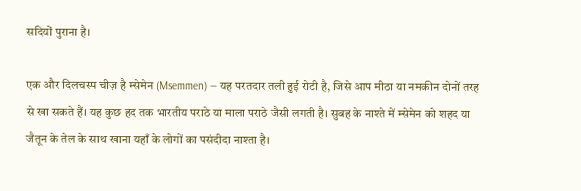सदियों पुराना है।

एक और दिलचस्प चीज़ है म्सेमेन (Msemmen) — यह परतदार तली हुई रोटी है, जिसे आप मीठा या नमकीन दोनों तरह से खा सकते हैं। यह कुछ हद तक भारतीय पराठे या माला पराठे जैसी लगती है। सुबह के नाश्ते में म्सेमेन को शहद या जैतून के तेल के साथ खाना यहाँ के लोगों का पसंदीदा नाश्ता है।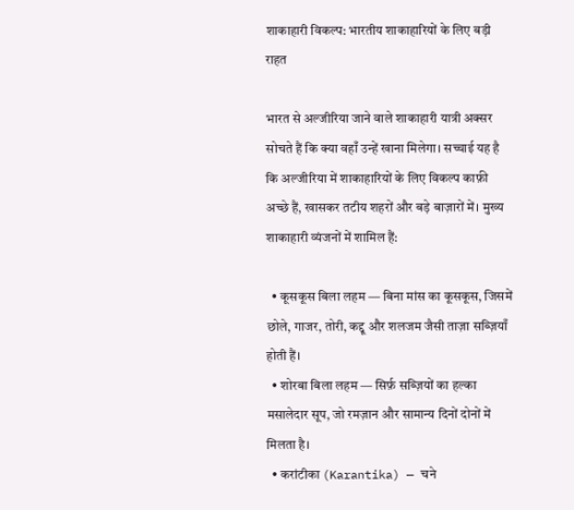शाकाहारी विकल्प: भारतीय शाकाहारियों के लिए बड़ी राहत

भारत से अल्जीरिया जाने वाले शाकाहारी यात्री अक्सर सोचते हैं कि क्या वहाँ उन्हें खाना मिलेगा। सच्चाई यह है कि अल्जीरिया में शाकाहारियों के लिए विकल्प काफ़ी अच्छे हैं, खासकर तटीय शहरों और बड़े बाज़ारों में। मुख्य शाकाहारी व्यंजनों में शामिल हैं:

  • कूसकूस बिला लहम — बिना मांस का कूसकूस, जिसमें छोले, गाजर, तोरी, कद्दू और शलजम जैसी ताज़ा सब्ज़ियाँ होती हैं।
  • शोरबा बिला लहम — सिर्फ़ सब्ज़ियों का हल्का मसालेदार सूप, जो रमज़ान और सामान्य दिनों दोनों में मिलता है।
  • करांटीका (Karantika) — चने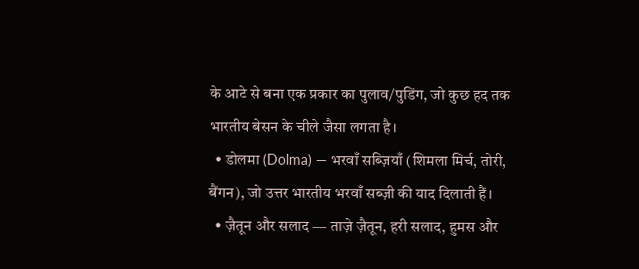के आटे से बना एक प्रकार का पुलाव/पुडिंग, जो कुछ हद तक भारतीय बेसन के चीले जैसा लगता है।
  • डोलमा (Dolma) — भरवाँ सब्ज़ियाँ (शिमला मिर्च, तोरी, बैंगन), जो उत्तर भारतीय भरवाँ सब्ज़ी की याद दिलाती हैं।
  • ज़ैतून और सलाद — ताज़े ज़ैतून, हरी सलाद, हुमस और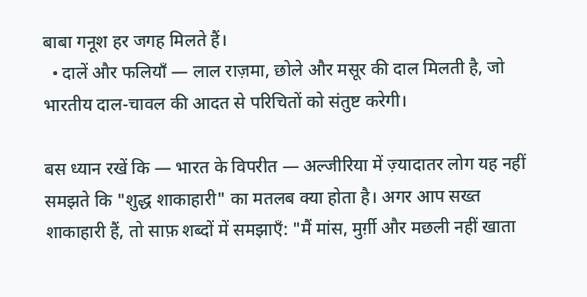बाबा गनूश हर जगह मिलते हैं।
  • दालें और फलियाँ — लाल राज़मा, छोले और मसूर की दाल मिलती है, जो भारतीय दाल-चावल की आदत से परिचितों को संतुष्ट करेगी।

बस ध्यान रखें कि — भारत के विपरीत — अल्जीरिया में ज़्यादातर लोग यह नहीं समझते कि "शुद्ध शाकाहारी" का मतलब क्या होता है। अगर आप सख्त शाकाहारी हैं, तो साफ़ शब्दों में समझाएँ: "मैं मांस, मुर्ग़ी और मछली नहीं खाता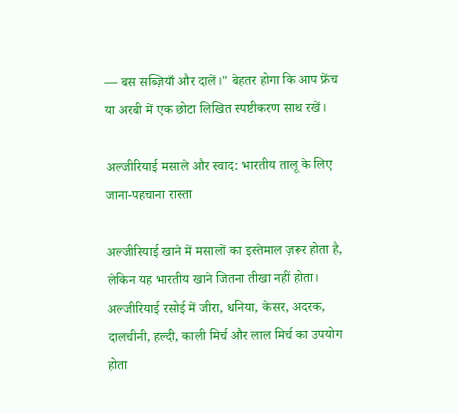— बस सब्ज़ियाँ और दालें।" बेहतर होगा कि आप फ्रेंच या अरबी में एक छोटा लिखित स्पष्टीकरण साथ रखें।

अल्जीरियाई मसाले और स्वाद: भारतीय तालू के लिए जाना-पहचाना रास्ता

अल्जीरियाई खाने में मसालों का इस्तेमाल ज़रूर होता है, लेकिन यह भारतीय खाने जितना तीखा नहीं होता। अल्जीरियाई रसोई में जीरा, धनिया, केसर, अदरक, दालचीनी, हल्दी, काली मिर्च और लाल मिर्च का उपयोग होता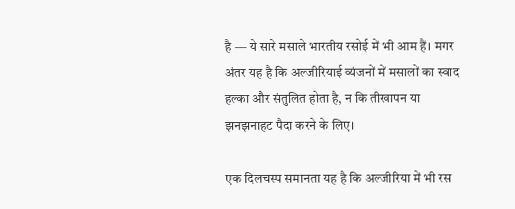है — ये सारे मसाले भारतीय रसोई में भी आम हैं। मगर अंतर यह है कि अल्जीरियाई व्यंजनों में मसालों का स्वाद हल्का और संतुलित होता है, न कि तीखापन या झनझनाहट पैदा करने के लिए।

एक दिलचस्प समानता यह है कि अल्जीरिया में भी रस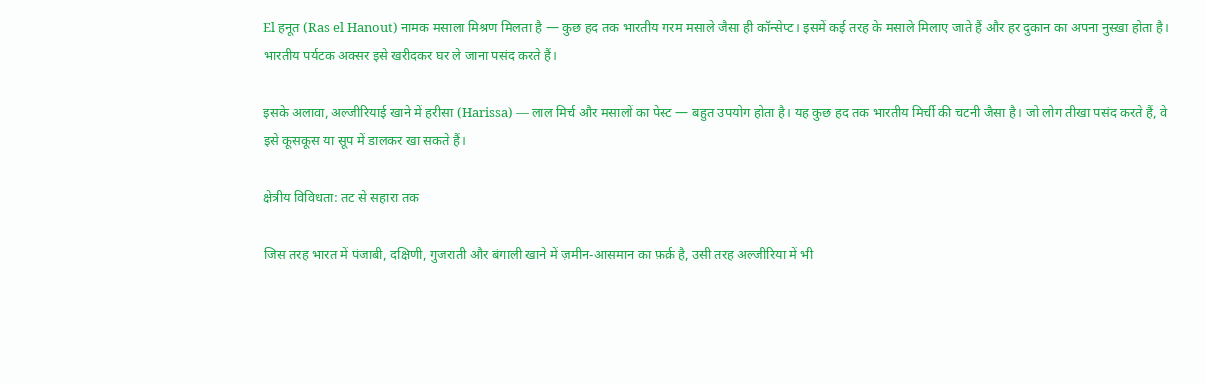El हनूत (Ras el Hanout) नामक मसाला मिश्रण मिलता है — कुछ हद तक भारतीय गरम मसाले जैसा ही कॉन्सेप्ट। इसमें कई तरह के मसाले मिलाए जाते हैं और हर दुकान का अपना नुस्ख़ा होता है। भारतीय पर्यटक अक्सर इसे खरीदकर घर ले जाना पसंद करते हैं।

इसके अलावा, अल्जीरियाई खाने में हरीसा (Harissa) — लाल मिर्च और मसालों का पेस्ट — बहुत उपयोग होता है। यह कुछ हद तक भारतीय मिर्ची की चटनी जैसा है। जो लोग तीखा पसंद करते हैं, वे इसे कूसकूस या सूप में डालकर खा सकते हैं।

क्षेत्रीय विविधता: तट से सहारा तक

जिस तरह भारत में पंजाबी, दक्षिणी, गुजराती और बंगाली खाने में ज़मीन-आसमान का फ़र्क़ है, उसी तरह अल्जीरिया में भी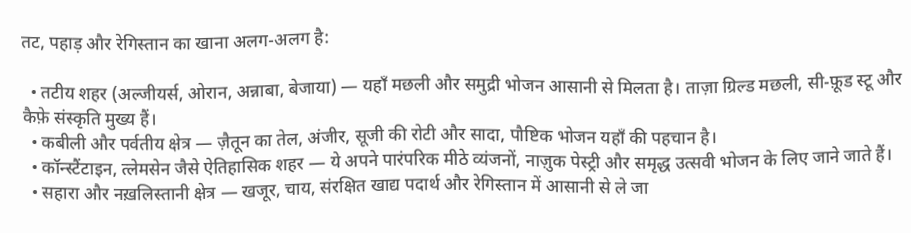तट, पहाड़ और रेगिस्तान का खाना अलग-अलग है:

  • तटीय शहर (अल्जीयर्स, ओरान, अन्नाबा, बेजाया) — यहाँ मछली और समुद्री भोजन आसानी से मिलता है। ताज़ा ग्रिल्ड मछली, सी-फ़ूड स्टू और कैफ़े संस्कृति मुख्य हैं।
  • कबीली और पर्वतीय क्षेत्र — ज़ैतून का तेल, अंजीर, सूजी की रोटी और सादा, पौष्टिक भोजन यहाँ की पहचान है।
  • कॉन्स्टैंटाइन, त्लेमसेन जैसे ऐतिहासिक शहर — ये अपने पारंपरिक मीठे व्यंजनों, नाज़ुक पेस्ट्री और समृद्ध उत्सवी भोजन के लिए जाने जाते हैं।
  • सहारा और नख़लिस्तानी क्षेत्र — खजूर, चाय, संरक्षित खाद्य पदार्थ और रेगिस्तान में आसानी से ले जा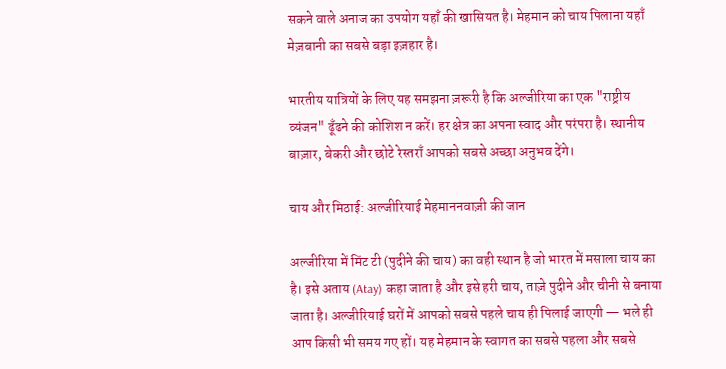सकने वाले अनाज का उपयोग यहाँ की खासियत है। मेहमान को चाय पिलाना यहाँ मेज़बानी का सबसे बड़ा इज़हार है।

भारतीय यात्रियों के लिए यह समझना ज़रूरी है कि अल्जीरिया का एक "राष्ट्रीय व्यंजन" ढूँढने की कोशिश न करें। हर क्षेत्र का अपना स्वाद और परंपरा है। स्थानीय बाज़ार, बेकरी और छोटे रेस्तराँ आपको सबसे अच्छा अनुभव देंगे।

चाय और मिठाई: अल्जीरियाई मेहमाननवाज़ी की जान

अल्जीरिया में मिंट टी (पुदीने की चाय) का वही स्थान है जो भारत में मसाला चाय का है। इसे अताय (Atay) कहा जाता है और इसे हरी चाय, ताज़े पुदीने और चीनी से बनाया जाता है। अल्जीरियाई घरों में आपको सबसे पहले चाय ही पिलाई जाएगी — भले ही आप किसी भी समय गए हों। यह मेहमान के स्वागत का सबसे पहला और सबसे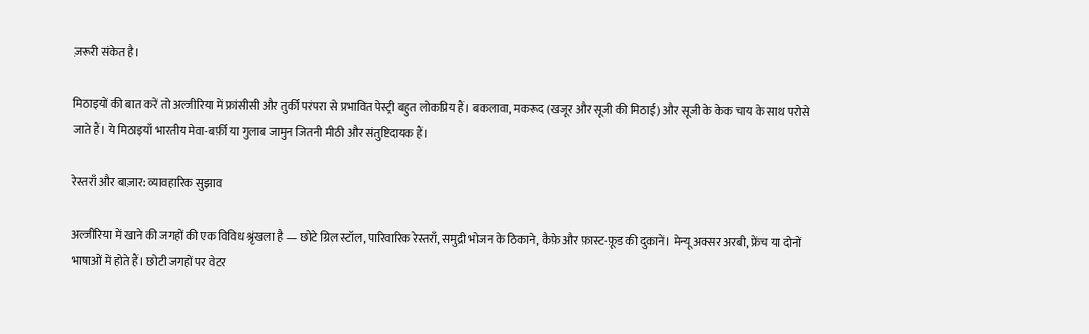ज़रूरी संकेत है।

मिठाइयों की बात करें तो अल्जीरिया में फ्रांसीसी और तुर्की परंपरा से प्रभावित पेस्ट्री बहुत लोकप्रिय हैं। बकलावा, मकरूद (खजूर और सूजी की मिठाई) और सूजी के केक चाय के साथ परोसे जाते हैं। ये मिठाइयाँ भारतीय मेवा-बर्फ़ी या गुलाब जामुन जितनी मीठी और संतुष्टिदायक हैं।

रेस्तराँ और बाज़ार: व्यावहारिक सुझाव

अल्जीरिया में खाने की जगहों की एक विविध श्रृंखला है — छोटे ग्रिल स्टॉल, पारिवारिक रेस्तराँ, समुद्री भोजन के ठिकाने, कैफ़े और फ़ास्ट-फ़ूड की दुकानें। मेन्यू अक्सर अरबी, फ्रेंच या दोनों भाषाओं में होते हैं। छोटी जगहों पर वेटर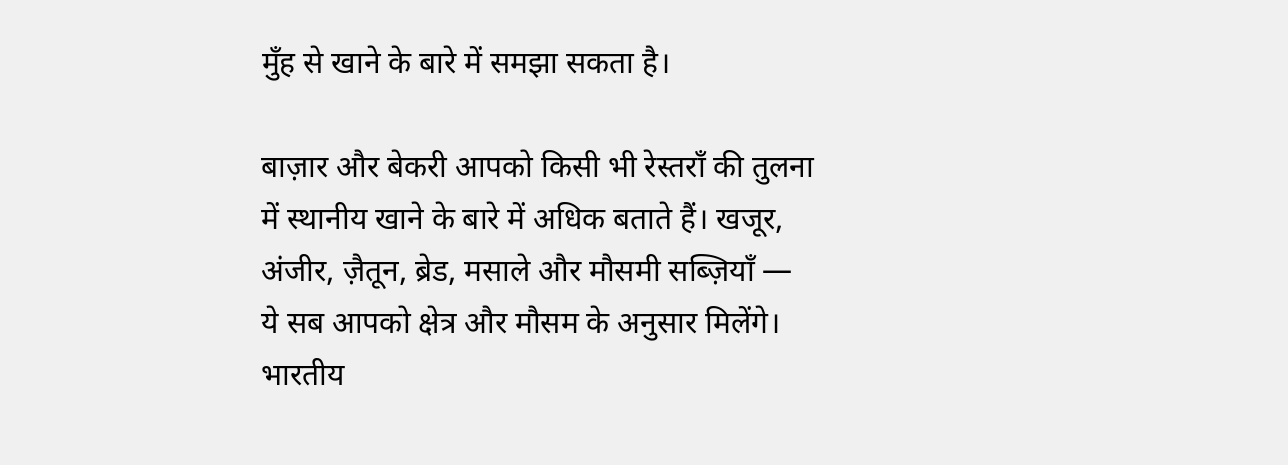मुँह से खाने के बारे में समझा सकता है।

बाज़ार और बेकरी आपको किसी भी रेस्तराँ की तुलना में स्थानीय खाने के बारे में अधिक बताते हैं। खजूर, अंजीर, ज़ैतून, ब्रेड, मसाले और मौसमी सब्ज़ियाँ — ये सब आपको क्षेत्र और मौसम के अनुसार मिलेंगे। भारतीय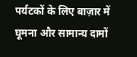पर्यटकों के लिए बाज़ार में घूमना और सामान्य दामों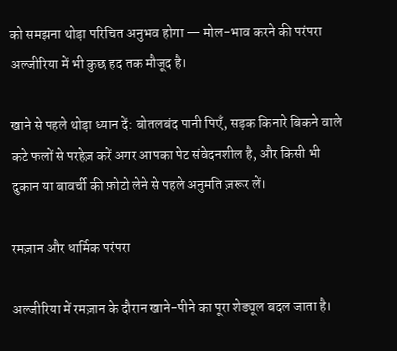को समझना थोड़ा परिचित अनुभव होगा — मोल-भाव करने की परंपरा अल्जीरिया में भी कुछ हद तक मौजूद है।

खाने से पहले थोड़ा ध्यान दें: बोतलबंद पानी पिएँ, सड़क किनारे बिकने वाले कटे फलों से परहेज़ करें अगर आपका पेट संवेदनशील है, और किसी भी दुकान या बावर्ची की फ़ोटो लेने से पहले अनुमति ज़रूर लें।

रमज़ान और धार्मिक परंपरा

अल्जीरिया में रमज़ान के दौरान खाने-पीने का पूरा शेड्यूल बदल जाता है।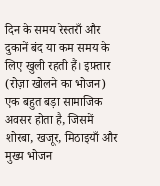दिन के समय रेस्तराँ और दुकानें बंद या कम समय के लिए खुली रहती हैं। इफ़्तार (रोज़ा खोलने का भोजन) एक बहुत बड़ा सामाजिक अवसर होता है, जिसमें शोरबा, खजूर, मिठाइयाँ और मुख्य भोजन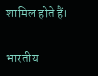शामिल होते हैं।

भारतीय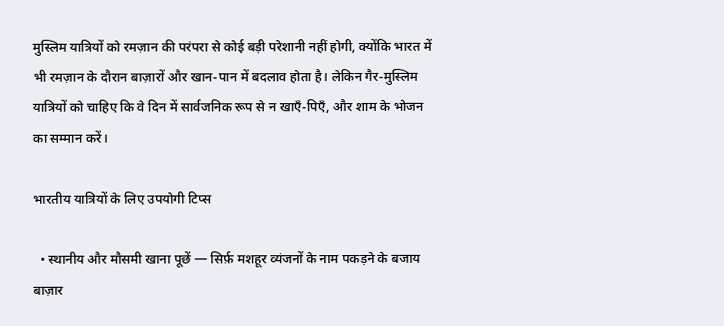मुस्लिम यात्रियों को रमज़ान की परंपरा से कोई बड़ी परेशानी नहीं होगी, क्योंकि भारत में भी रमज़ान के दौरान बाज़ारों और खान-पान में बदलाव होता है। लेकिन गैर-मुस्लिम यात्रियों को चाहिए कि वे दिन में सार्वजनिक रूप से न खाएँ-पिएँ, और शाम के भोजन का सम्मान करें।

भारतीय यात्रियों के लिए उपयोगी टिप्स

  • स्थानीय और मौसमी खाना पूछें — सिर्फ़ मशहूर व्यंजनों के नाम पकड़ने के बजाय बाज़ार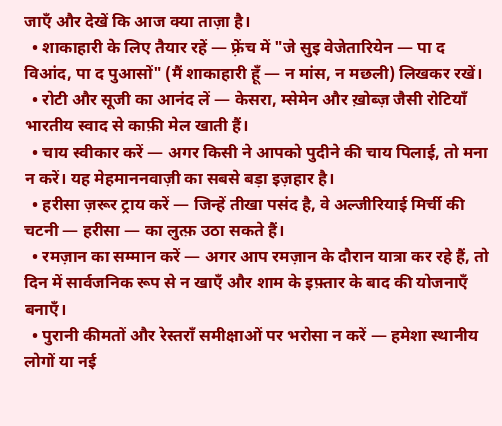जाएँ और देखें कि आज क्या ताज़ा है।
  • शाकाहारी के लिए तैयार रहें — फ़्रेंच में "जे सुइ वेजेतारियेन — पा द विआंद, पा द पुआसों" (मैं शाकाहारी हूँ — न मांस, न मछली) लिखकर रखें।
  • रोटी और सूजी का आनंद लें — केसरा, म्सेमेन और ख़ोब्ज़ जैसी रोटियाँ भारतीय स्वाद से काफ़ी मेल खाती हैं।
  • चाय स्वीकार करें — अगर किसी ने आपको पुदीने की चाय पिलाई, तो मना न करें। यह मेहमाननवाज़ी का सबसे बड़ा इज़हार है।
  • हरीसा ज़रूर ट्राय करें — जिन्हें तीखा पसंद है, वे अल्जीरियाई मिर्ची की चटनी — हरीसा — का लुत्फ़ उठा सकते हैं।
  • रमज़ान का सम्मान करें — अगर आप रमज़ान के दौरान यात्रा कर रहे हैं, तो दिन में सार्वजनिक रूप से न खाएँ और शाम के इफ़्तार के बाद की योजनाएँ बनाएँ।
  • पुरानी कीमतों और रेस्तराँ समीक्षाओं पर भरोसा न करें — हमेशा स्थानीय लोगों या नई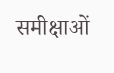समीक्षाओं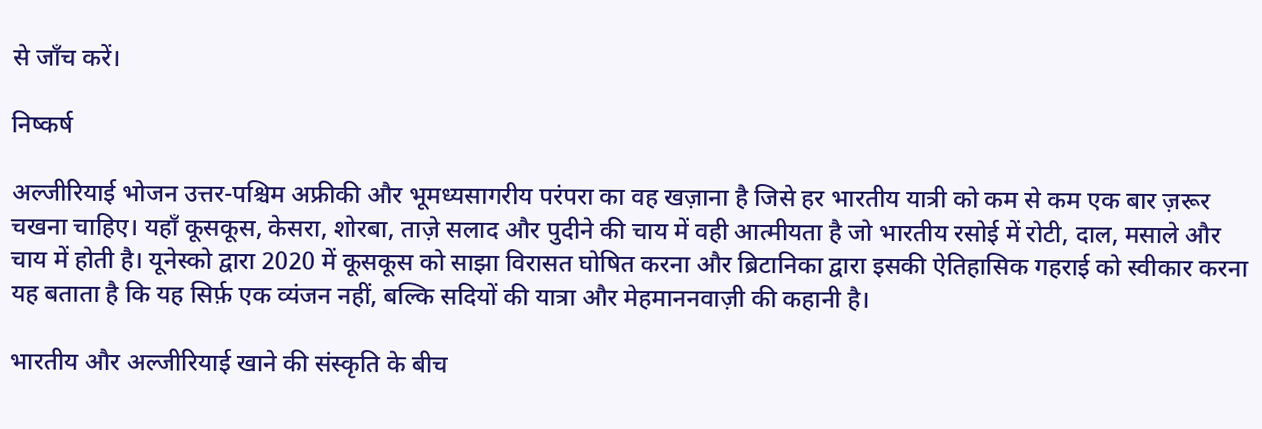से जाँच करें।

निष्कर्ष

अल्जीरियाई भोजन उत्तर-पश्चिम अफ्रीकी और भूमध्यसागरीय परंपरा का वह खज़ाना है जिसे हर भारतीय यात्री को कम से कम एक बार ज़रूर चखना चाहिए। यहाँ कूसकूस, केसरा, शोरबा, ताज़े सलाद और पुदीने की चाय में वही आत्मीयता है जो भारतीय रसोई में रोटी, दाल, मसाले और चाय में होती है। यूनेस्को द्वारा 2020 में कूसकूस को साझा विरासत घोषित करना और ब्रिटानिका द्वारा इसकी ऐतिहासिक गहराई को स्वीकार करना यह बताता है कि यह सिर्फ़ एक व्यंजन नहीं, बल्कि सदियों की यात्रा और मेहमाननवाज़ी की कहानी है।

भारतीय और अल्जीरियाई खाने की संस्कृति के बीच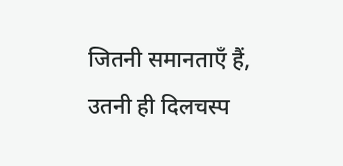जितनी समानताएँ हैं, उतनी ही दिलचस्प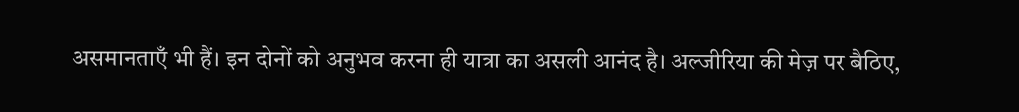असमानताएँ भी हैं। इन दोनों को अनुभव करना ही यात्रा का असली आनंद है। अल्जीरिया की मेज़ पर बैठिए,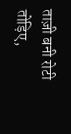ताज़ी बनी रोटी तोड़िए,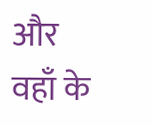और वहाँ के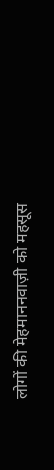लोगों की मेहमाननवाज़ी को महसूस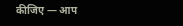कीजिए — आप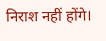निराश नहीं होंगे।